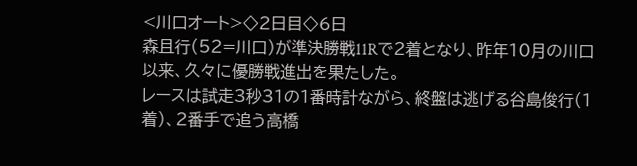<川口オート>◇2日目◇6日
森且行(52=川口)が準決勝戦11Rで2着となり、昨年10月の川口以来、久々に優勝戦進出を果たした。
レースは試走3秒31の1番時計ながら、終盤は逃げる谷島俊行(1着)、2番手で追う高橋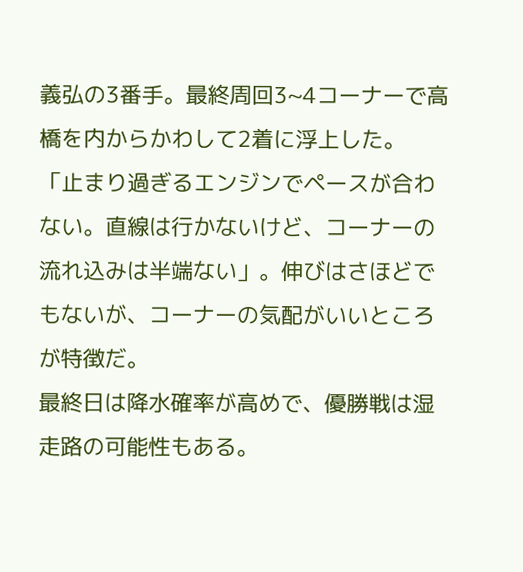義弘の3番手。最終周回3~4コーナーで高橋を内からかわして2着に浮上した。
「止まり過ぎるエンジンでペースが合わない。直線は行かないけど、コーナーの流れ込みは半端ない」。伸びはさほどでもないが、コーナーの気配がいいところが特徴だ。
最終日は降水確率が高めで、優勝戦は湿走路の可能性もある。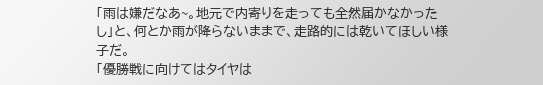「雨は嫌だなあ~。地元で内寄りを走っても全然届かなかったし」と、何とか雨が降らないままで、走路的には乾いてほしい様子だ。
「優勝戦に向けてはタイヤは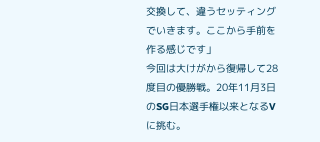交換して、違うセッティングでいきます。ここから手前を作る感じです」
今回は大けがから復帰して28度目の優勝戦。20年11月3日のSG日本選手権以来となるVに挑む。